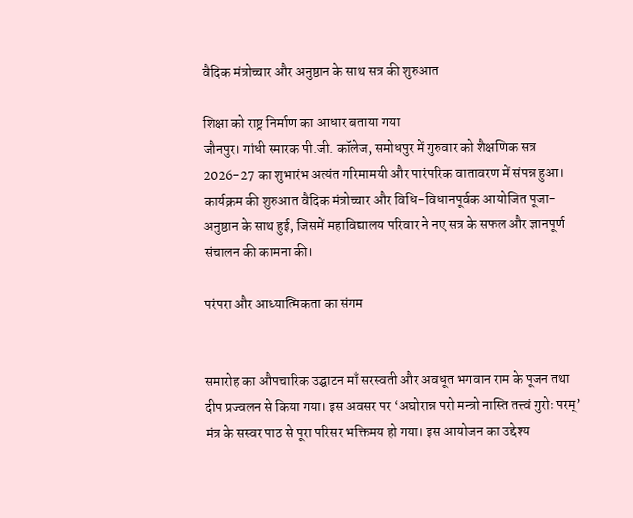वैदिक मंत्रोच्चार और अनुष्ठान के साथ सत्र की शुरुआत

शिक्षा को राष्ट्र निर्माण का आधार बताया गया
जौनपुर। गांधी स्मारक पी.जी. कॉलेज, समोधपुर में गुरुवार को शैक्षणिक सत्र 2026-27 का शुभारंभ अत्यंत गरिमामयी और पारंपरिक वातावरण में संपन्न हुआ। कार्यक्रम की शुरुआत वैदिक मंत्रोच्चार और विधि-विधानपूर्वक आयोजित पूजा-अनुष्ठान के साथ हुई, जिसमें महाविद्यालय परिवार ने नए सत्र के सफल और ज्ञानपूर्ण संचालन की कामना की।

परंपरा और आध्यात्मिकता का संगम


समारोह का औपचारिक उद्घाटन माँ सरस्वती और अवधूत भगवान राम के पूजन तथा दीप प्रज्वलन से किया गया। इस अवसर पर ‘अघोरान्न परो मन्त्रो नास्ति तत्त्वं गुरोः परम्’ मंत्र के सस्वर पाठ से पूरा परिसर भक्तिमय हो गया। इस आयोजन का उद्देश्य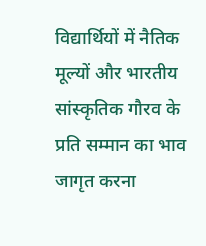विद्यार्थियों में नैतिक मूल्यों और भारतीय सांस्कृतिक गौरव के प्रति सम्मान का भाव जागृत करना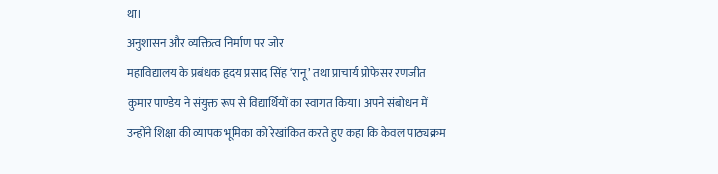था।
अनुशासन और व्यक्तित्व निर्माण पर जोर
महाविद्यालय के प्रबंधक हृदय प्रसाद सिंह ‘रानू’ तथा प्राचार्य प्रोफेसर रणजीत कुमार पाण्डेय ने संयुक्त रूप से विद्यार्थियों का स्वागत किया। अपने संबोधन में उन्होंने शिक्षा की व्यापक भूमिका को रेखांकित करते हुए कहा कि केवल पाठ्यक्रम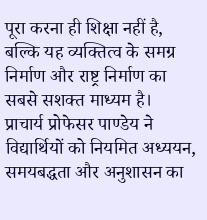पूरा करना ही शिक्षा नहीं है, बल्कि यह व्यक्तित्व के समग्र निर्माण और राष्ट्र निर्माण का सबसे सशक्त माध्यम है।
प्राचार्य प्रोफेसर पाण्डेय ने विद्यार्थियों को नियमित अध्ययन, समयबद्धता और अनुशासन का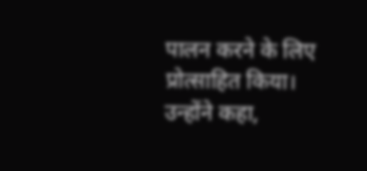पालन करने के लिए प्रोत्साहित किया। उन्होंने कहा,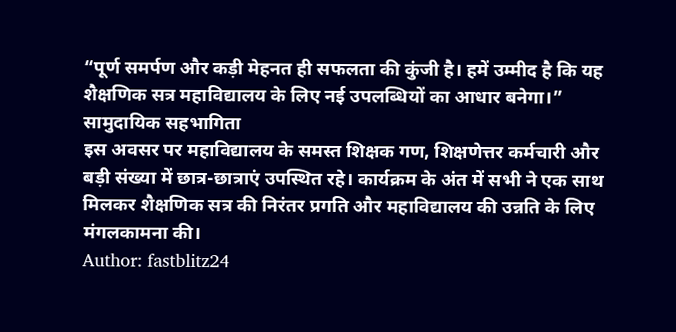“पूर्ण समर्पण और कड़ी मेहनत ही सफलता की कुंजी है। हमें उम्मीद है कि यह शैक्षणिक सत्र महाविद्यालय के लिए नई उपलब्धियों का आधार बनेगा।”
सामुदायिक सहभागिता
इस अवसर पर महाविद्यालय के समस्त शिक्षक गण, शिक्षणेत्तर कर्मचारी और बड़ी संख्या में छात्र-छात्राएं उपस्थित रहे। कार्यक्रम के अंत में सभी ने एक साथ मिलकर शैक्षणिक सत्र की निरंतर प्रगति और महाविद्यालय की उन्नति के लिए मंगलकामना की।
Author: fastblitz24